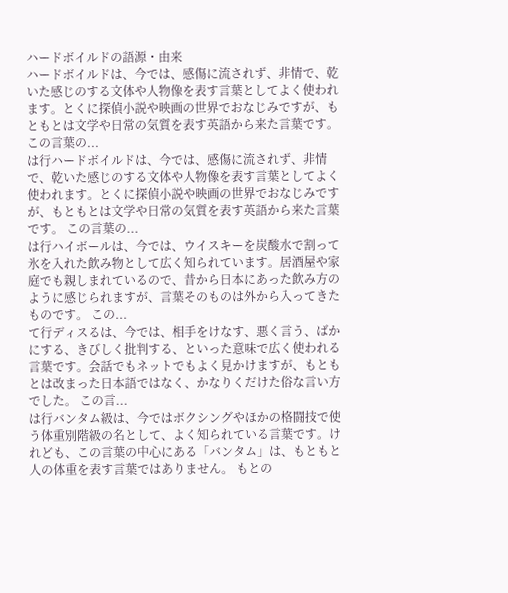ハードボイルドの語源・由来
ハードボイルドは、今では、感傷に流されず、非情で、乾いた感じのする文体や人物像を表す言葉としてよく使われます。とくに探偵小説や映画の世界でおなじみですが、もともとは文学や日常の気質を表す英語から来た言葉です。 この言葉の...
は行ハードボイルドは、今では、感傷に流されず、非情で、乾いた感じのする文体や人物像を表す言葉としてよく使われます。とくに探偵小説や映画の世界でおなじみですが、もともとは文学や日常の気質を表す英語から来た言葉です。 この言葉の...
は行ハイボールは、今では、ウイスキーを炭酸水で割って氷を入れた飲み物として広く知られています。居酒屋や家庭でも親しまれているので、昔から日本にあった飲み方のように感じられますが、言葉そのものは外から入ってきたものです。 この...
て行ディスるは、今では、相手をけなす、悪く言う、ばかにする、きびしく批判する、といった意味で広く使われる言葉です。会話でもネットでもよく見かけますが、もともとは改まった日本語ではなく、かなりくだけた俗な言い方でした。 この言...
は行バンタム級は、今ではボクシングやほかの格闘技で使う体重別階級の名として、よく知られている言葉です。けれども、この言葉の中心にある「バンタム」は、もともと人の体重を表す言葉ではありません。 もとの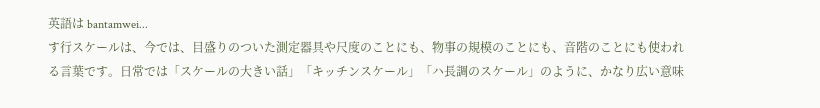英語は bantamwei...
す行スケールは、今では、目盛りのついた測定器具や尺度のことにも、物事の規模のことにも、音階のことにも使われる言葉です。日常では「スケールの大きい話」「キッチンスケール」「ハ長調のスケール」のように、かなり広い意味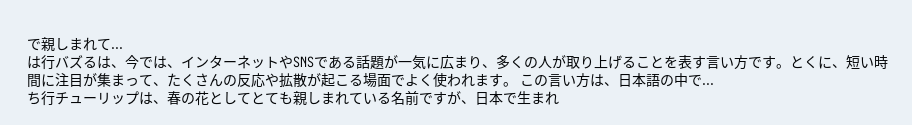で親しまれて...
は行バズるは、今では、インターネットやSNSである話題が一気に広まり、多くの人が取り上げることを表す言い方です。とくに、短い時間に注目が集まって、たくさんの反応や拡散が起こる場面でよく使われます。 この言い方は、日本語の中で...
ち行チューリップは、春の花としてとても親しまれている名前ですが、日本で生まれ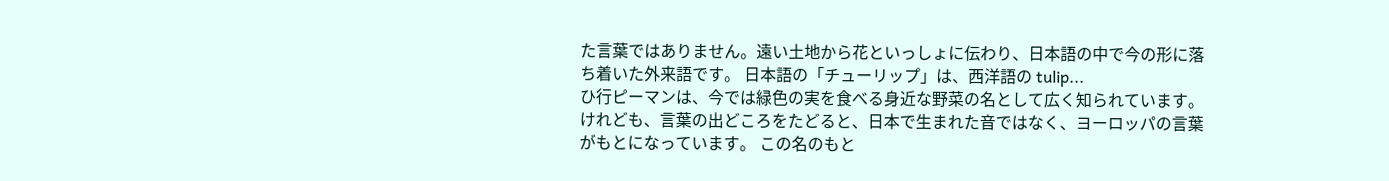た言葉ではありません。遠い土地から花といっしょに伝わり、日本語の中で今の形に落ち着いた外来語です。 日本語の「チューリップ」は、西洋語の tulip...
ひ行ピーマンは、今では緑色の実を食べる身近な野菜の名として広く知られています。けれども、言葉の出どころをたどると、日本で生まれた音ではなく、ヨーロッパの言葉がもとになっています。 この名のもと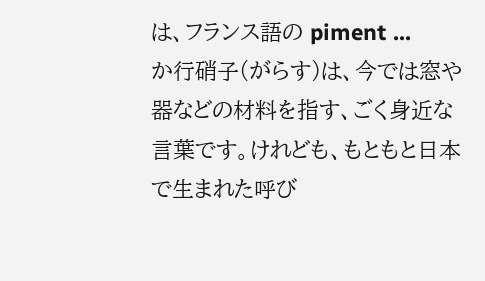は、フランス語の piment ...
か行硝子(がらす)は、今では窓や器などの材料を指す、ごく身近な言葉です。けれども、もともと日本で生まれた呼び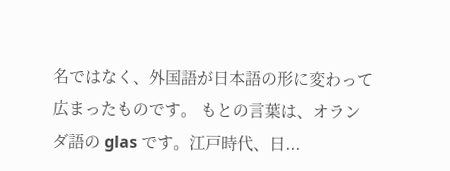名ではなく、外国語が日本語の形に変わって広まったものです。 もとの言葉は、オランダ語の glas です。江戸時代、日...